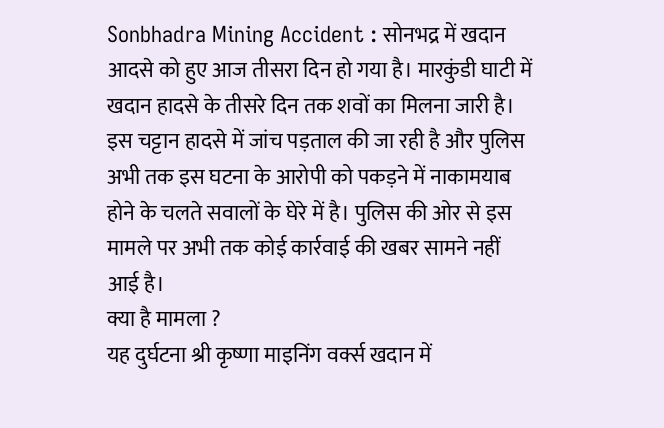Sonbhadra Mining Accident : सोनभद्र में खदान आदसे को हुए आज तीसरा दिन हो गया है। मारकुंडी घाटी में खदान हादसे के तीसरे दिन तक शवों का मिलना जारी है। इस चट्टान हादसे में जांच पड़ताल की जा रही है और पुलिस अभी तक इस घटना के आरोपी को पकड़ने में नाकामयाब होने के चलते सवालों के घेरे में है। पुलिस की ओर से इस मामले पर अभी तक कोई कार्रवाई की खबर सामने नहीं आई है।
क्या है मामला ?
यह दुर्घटना श्री कृष्णा माइनिंग वर्क्स खदान में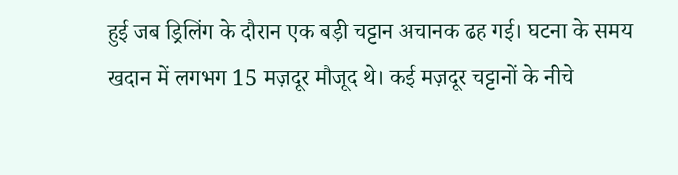हुई जब ड्रिलिंग के दौरान एक बड़ी चट्टान अचानक ढह गई। घटना के समय खदान में लगभग 15 मज़दूर मौजूद थे। कई मज़दूर चट्टानों के नीचे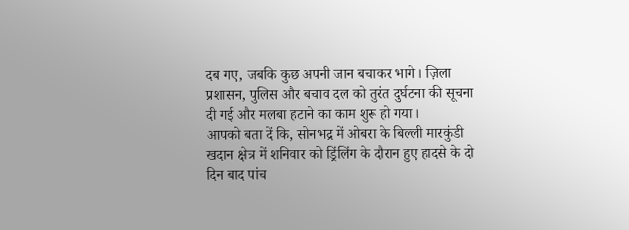दब गए, जबकि कुछ अपनी जान बचाकर भागे। ज़िला प्रशासन, पुलिस और बचाव दल को तुरंत दुर्घटना की सूचना दी गई और मलबा हटाने का काम शुरू हो गया।
आपको बता दें कि, सोनभद्र में ओबरा के बिल्ली मारकुंडी खदान क्षेत्र में शनिवार को ड्रिंलिंग के दौरान हुए हादसे के दो दिन बाद पांच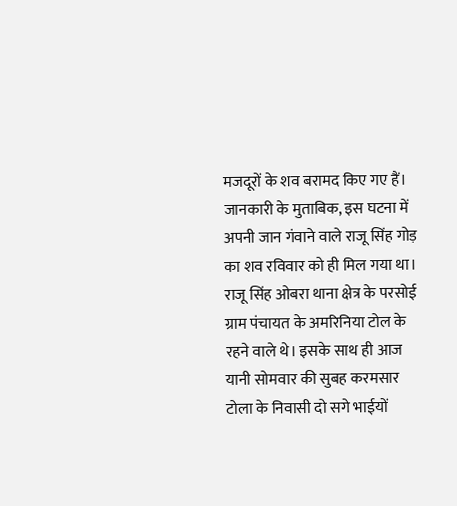मजदूरों के शव बरामद किए गए हैं। जानकारी के मुताबिक, इस घटना में अपनी जान गंवाने वाले राजू सिंह गोड़ का शव रविवार को ही मिल गया था। राजू सिंह ओबरा थाना क्षेत्र के परसोई ग्राम पंचायत के अमरिनिया टोल के रहने वाले थे। इसके साथ ही आज यानी सोमवार की सुबह करमसार टोला के निवासी दो सगे भाईयों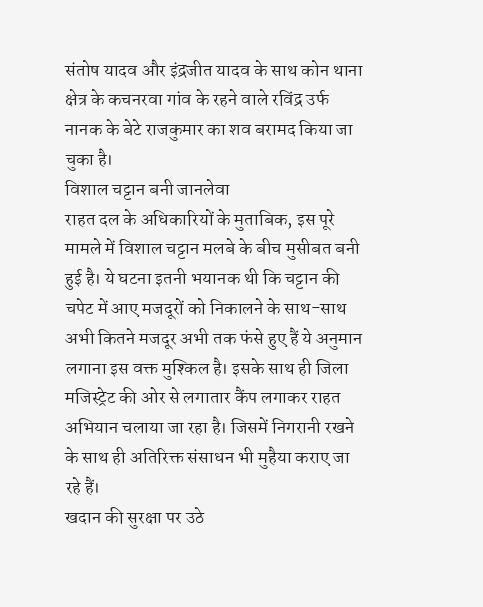संतोष यादव और इंद्रजीत यादव के साथ कोन थाना क्षेत्र के कचनरवा गांव के रहने वाले रविंद्र उर्फ नानक के बेटे राजकुमार का शव बरामद किया जा चुका है।
विशाल चट्टान बनी जानलेवा
राहत दल के अधिकारियों के मुताबिक, इस पूरे मामले में विशाल चट्टान मलबे के बीच मुसीबत बनी हुई है। ये घटना इतनी भयानक थी कि चट्टान की चपेट में आए मजदूरों को निकालने के साथ-साथ अभी कितने मजदूर अभी तक फंसे हुए हैं ये अनुमान लगाना इस वक्त मुश्किल है। इसके साथ ही जिला मजिस्ट्रेट की ओर से लगातार कैंप लगाकर राहत अभियान चलाया जा रहा है। जिसमें निगरानी रखने के साथ ही अतिरिक्त संसाधन भी मुहैया कराए जा रहे हैं।
खदान की सुरक्षा पर उठे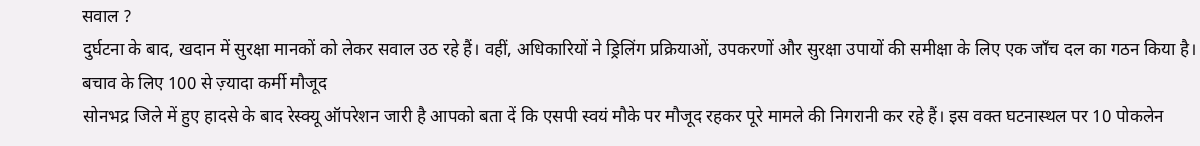सवाल ?
दुर्घटना के बाद, खदान में सुरक्षा मानकों को लेकर सवाल उठ रहे हैं। वहीं, अधिकारियों ने ड्रिलिंग प्रक्रियाओं, उपकरणों और सुरक्षा उपायों की समीक्षा के लिए एक जाँच दल का गठन किया है।
बचाव के लिए 100 से ज़्यादा कर्मी मौजूद
सोनभद्र जिले में हुए हादसे के बाद रेस्क्यू ऑपरेशन जारी है आपको बता दें कि एसपी स्वयं मौके पर मौजूद रहकर पूरे मामले की निगरानी कर रहे हैं। इस वक्त घटनास्थल पर 10 पोकलेन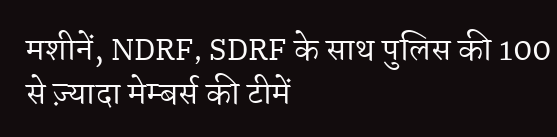मशीनें, NDRF, SDRF के साथ पुलिस की 100 से ज़्यादा मेम्बर्स की टीमें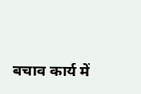बचाव कार्य में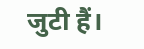जुटी हैं।